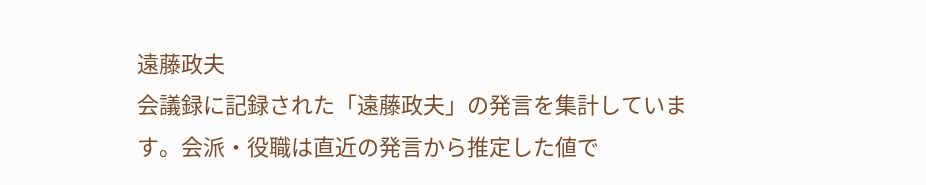遠藤政夫
会議録に記録された「遠藤政夫」の発言を集計しています。会派・役職は直近の発言から推定した値で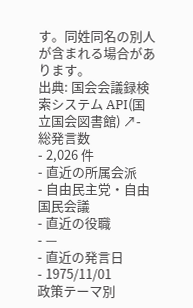す。同姓同名の別人が含まれる場合があります。
出典: 国会会議録検索システム API(国立国会図書館) ↗- 総発言数
- 2,026 件
- 直近の所属会派
- 自由民主党・自由国民会議
- 直近の役職
- —
- 直近の発言日
- 1975/11/01
政策テーマ別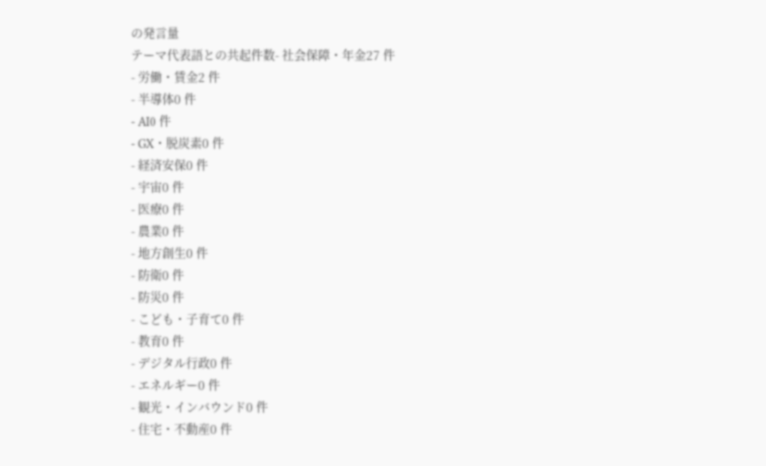の発言量
テーマ代表語との共起件数- 社会保障・年金27 件
- 労働・賃金2 件
- 半導体0 件
- AI0 件
- GX・脱炭素0 件
- 経済安保0 件
- 宇宙0 件
- 医療0 件
- 農業0 件
- 地方創生0 件
- 防衛0 件
- 防災0 件
- こども・子育て0 件
- 教育0 件
- デジタル行政0 件
- エネルギー0 件
- 観光・インバウンド0 件
- 住宅・不動産0 件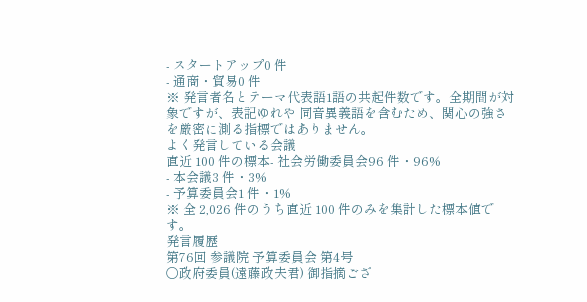- スタートアップ0 件
- 通商・貿易0 件
※ 発言者名とテーマ代表語1語の共起件数です。全期間が対象ですが、表記ゆれや 同音異義語を含むため、関心の強さを厳密に測る指標ではありません。
よく発言している会議
直近 100 件の標本- 社会労働委員会96 件・96%
- 本会議3 件・3%
- 予算委員会1 件・1%
※ 全 2,026 件のうち直近 100 件のみを集計した標本値です。
発言履歴
第76回 参議院 予算委員会 第4号
○政府委員(遠藤政夫君) 御指摘ござ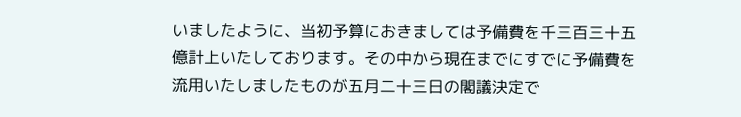いましたように、当初予算におきましては予備費を千三百三十五億計上いたしております。その中から現在までにすでに予備費を流用いたしましたものが五月二十三日の閣議決定で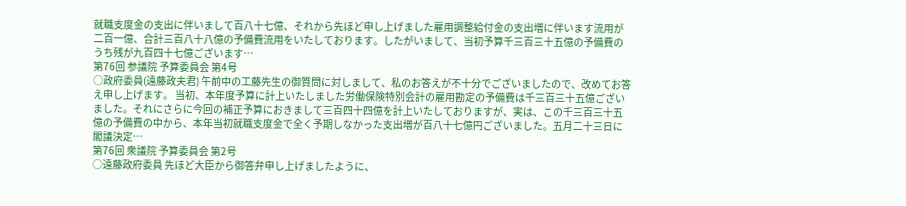就職支度金の支出に伴いまして百八十七億、それから先ほど申し上げました雇用調整給付金の支出増に伴います流用が二百一億、合計三百八十八億の予備費流用をいたしております。したがいまして、当初予算千三百三十五億の予備費のうち残が九百四十七億ございます…
第76回 参議院 予算委員会 第4号
○政府委員(遠藤政夫君) 午前中の工藤先生の御質問に対しまして、私のお答えが不十分でございましたので、改めてお答え申し上げます。 当初、本年度予算に計上いたしました労働保険特別会計の雇用勘定の予備費は千三百三十五億ございました。それにさらに今回の補正予算におきまして三百四十四億を計上いたしておりますが、実は、この千三百三十五億の予備費の中から、本年当初就職支度金で全く予期しなかった支出増が百八十七億円ございました。五月二十三日に閣議決定…
第76回 衆議院 予算委員会 第2号
○遠藤政府委員 先ほど大臣から御答弁申し上げましたように、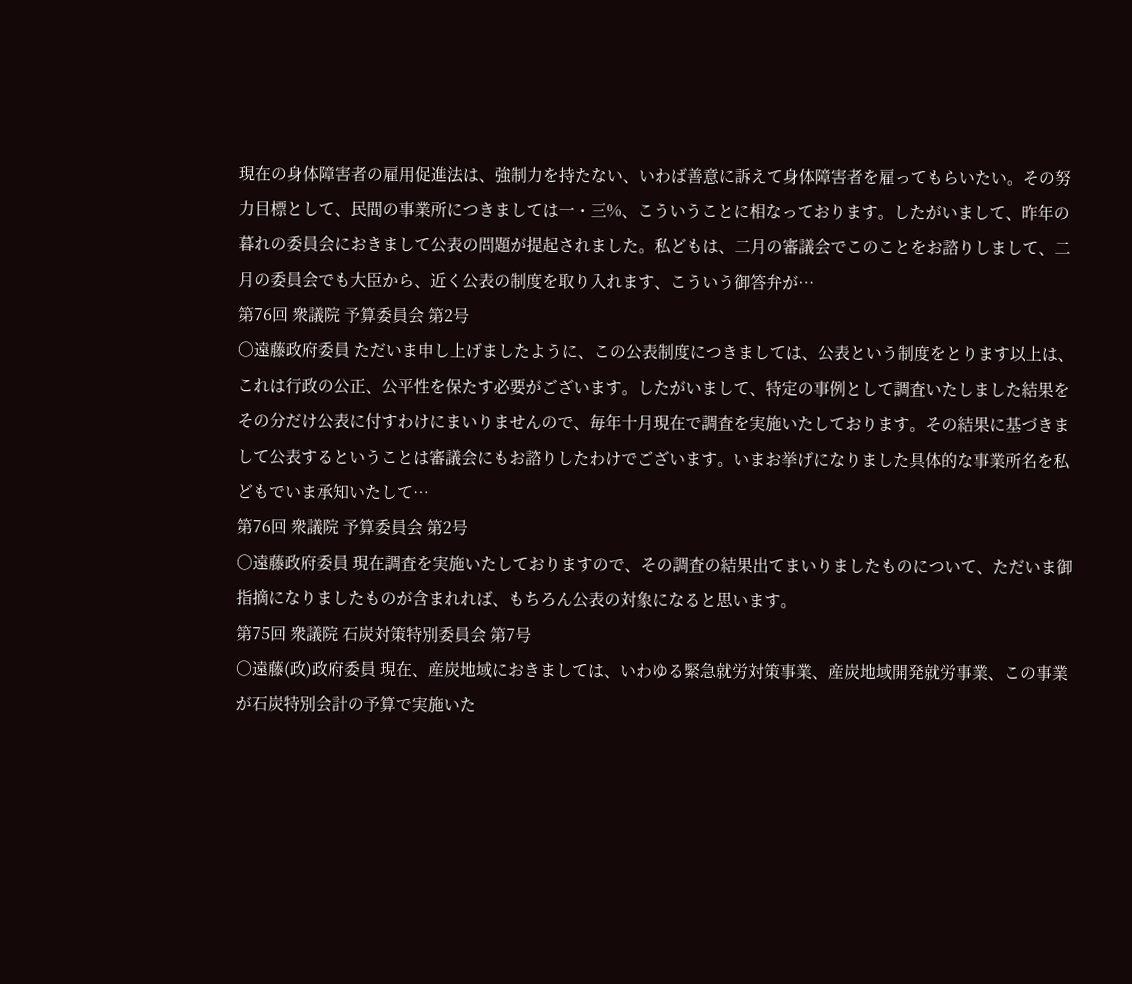現在の身体障害者の雇用促進法は、強制力を持たない、いわば善意に訴えて身体障害者を雇ってもらいたい。その努力目標として、民間の事業所につきましては一・三%、こういうことに相なっております。したがいまして、昨年の暮れの委員会におきまして公表の問題が提起されました。私どもは、二月の審議会でこのことをお諮りしまして、二月の委員会でも大臣から、近く公表の制度を取り入れます、こういう御答弁が…
第76回 衆議院 予算委員会 第2号
○遠藤政府委員 ただいま申し上げましたように、この公表制度につきましては、公表という制度をとります以上は、これは行政の公正、公平性を保たす必要がございます。したがいまして、特定の事例として調査いたしました結果をその分だけ公表に付すわけにまいりませんので、毎年十月現在で調査を実施いたしております。その結果に基づきまして公表するということは審議会にもお諮りしたわけでございます。いまお挙げになりました具体的な事業所名を私どもでいま承知いたして…
第76回 衆議院 予算委員会 第2号
○遠藤政府委員 現在調査を実施いたしておりますので、その調査の結果出てまいりましたものについて、ただいま御指摘になりましたものが含まれれば、もちろん公表の対象になると思います。
第75回 衆議院 石炭対策特別委員会 第7号
○遠藤(政)政府委員 現在、産炭地域におきましては、いわゆる緊急就労対策事業、産炭地域開発就労事業、この事業が石炭特別会計の予算で実施いた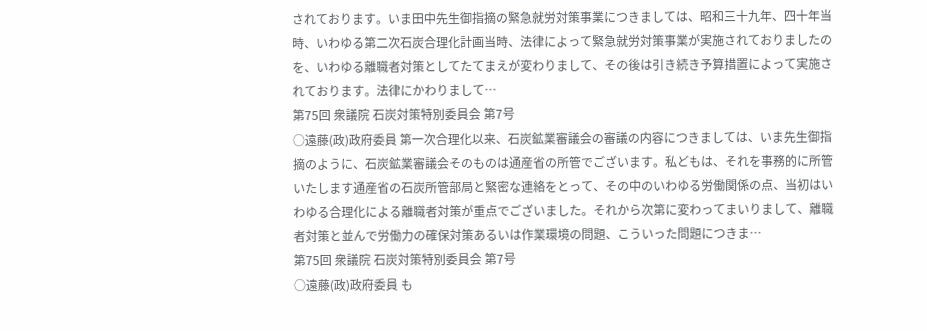されております。いま田中先生御指摘の緊急就労対策事業につきましては、昭和三十九年、四十年当時、いわゆる第二次石炭合理化計画当時、法律によって緊急就労対策事業が実施されておりましたのを、いわゆる離職者対策としてたてまえが変わりまして、その後は引き続き予算措置によって実施されております。法律にかわりまして…
第75回 衆議院 石炭対策特別委員会 第7号
○遠藤(政)政府委員 第一次合理化以来、石炭鉱業審議会の審議の内容につきましては、いま先生御指摘のように、石炭鉱業審議会そのものは通産省の所管でございます。私どもは、それを事務的に所管いたします通産省の石炭所管部局と緊密な連絡をとって、その中のいわゆる労働関係の点、当初はいわゆる合理化による離職者対策が重点でございました。それから次第に変わってまいりまして、離職者対策と並んで労働力の確保対策あるいは作業環境の問題、こういった問題につきま…
第75回 衆議院 石炭対策特別委員会 第7号
○遠藤(政)政府委員 も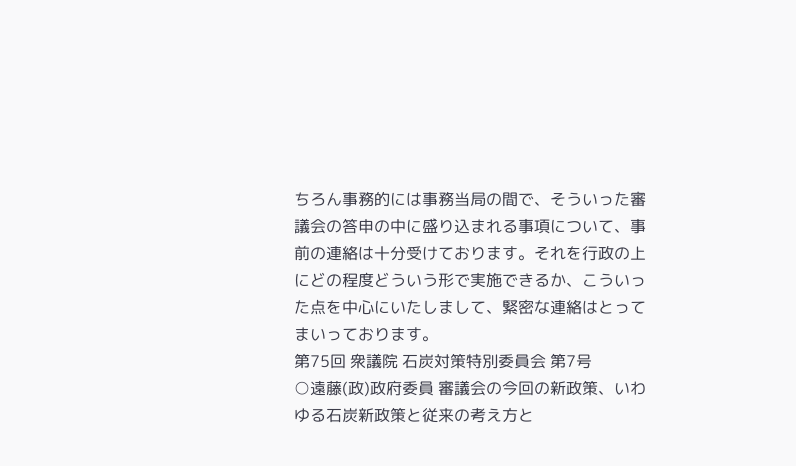ちろん事務的には事務当局の間で、そういった審議会の答申の中に盛り込まれる事項について、事前の連絡は十分受けております。それを行政の上にどの程度どういう形で実施できるか、こういった点を中心にいたしまして、緊密な連絡はとってまいっております。
第75回 衆議院 石炭対策特別委員会 第7号
○遠藤(政)政府委員 審議会の今回の新政策、いわゆる石炭新政策と従来の考え方と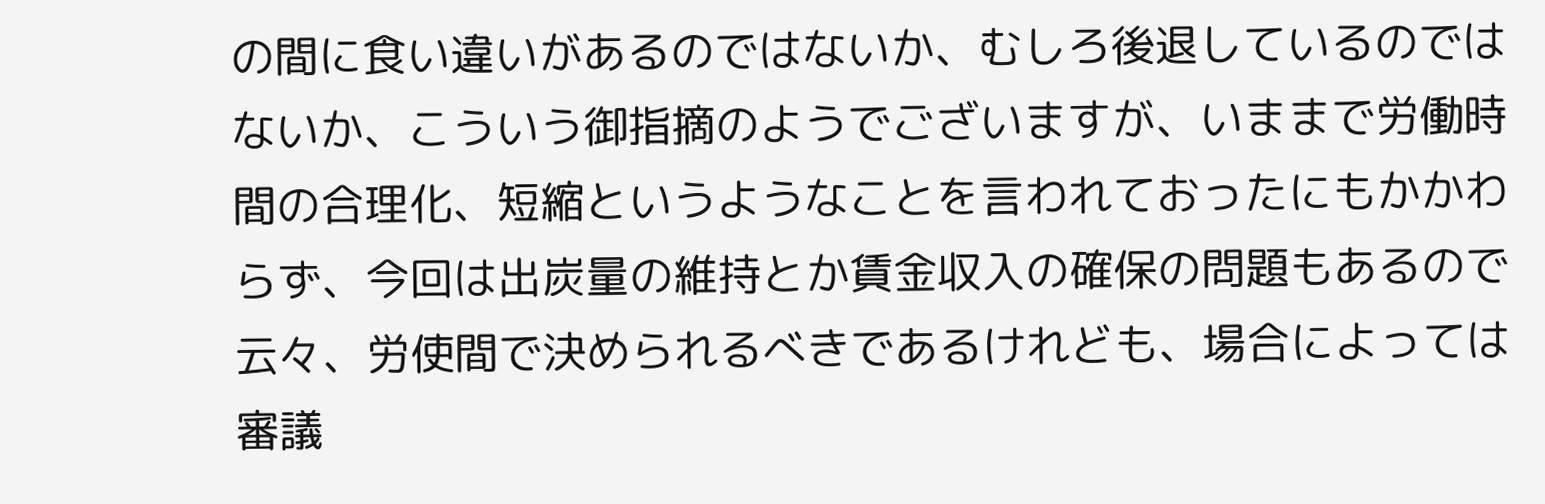の間に食い違いがあるのではないか、むしろ後退しているのではないか、こういう御指摘のようでございますが、いままで労働時間の合理化、短縮というようなことを言われておったにもかかわらず、今回は出炭量の維持とか賃金収入の確保の問題もあるので云々、労使間で決められるべきであるけれども、場合によっては審議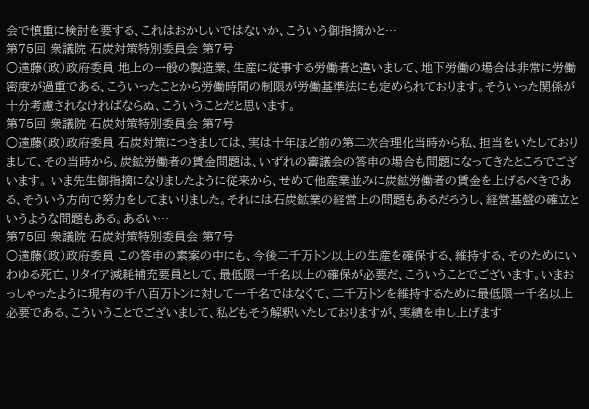会で慎重に検討を要する、これはおかしいではないか、こういう御指摘かと…
第75回 衆議院 石炭対策特別委員会 第7号
○遠藤(政)政府委員 地上の一般の製造業、生産に従事する労働者と違いまして、地下労働の場合は非常に労働密度が過重である、こういったことから労働時間の制限が労働基準法にも定められております。そういった関係が十分考慮されなければならぬ、こういうことだと思います。
第75回 衆議院 石炭対策特別委員会 第7号
○遠藤(政)政府委員 石炭対策につきましては、実は十年ほど前の第二次合理化当時から私、担当をいたしておりまして、その当時から、炭鉱労働者の賃金問題は、いずれの審議会の答申の場合も問題になってきたところでございます。 いま先生御指摘になりましたように従来から、せめて他産業並みに炭鉱労働者の賃金を上げるべきである、そういう方向で努力をしてまいりました。それには石炭鉱業の経営上の問題もあるだろうし、経営基盤の確立というような問題もある。あるい…
第75回 衆議院 石炭対策特別委員会 第7号
○遠藤(政)政府委員 この答申の素案の中にも、今後二千万トン以上の生産を確保する、維持する、そのためにいわゆる死亡、リタイア減耗補充要員として、最低限一千名以上の確保が必要だ、こういうことでございます。いまおっしゃったように現有の千八百万トンに対して一千名ではなくて、二千万トンを維持するために最低限一千名以上必要である、こういうことでございまして、私どもそう解釈いたしておりますが、実績を申し上げます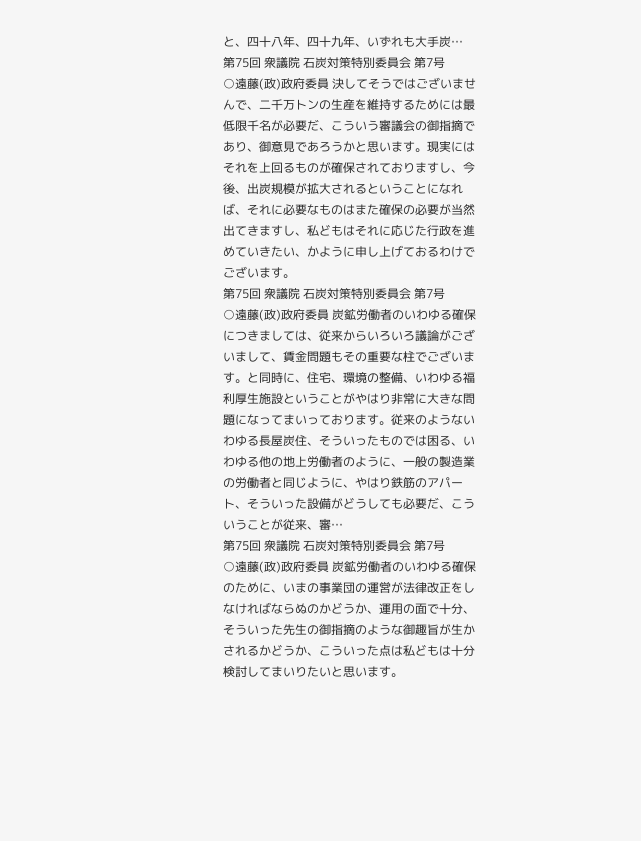と、四十八年、四十九年、いずれも大手炭…
第75回 衆議院 石炭対策特別委員会 第7号
○遠藤(政)政府委員 決してそうではございませんで、二千万トンの生産を維持するためには最低限千名が必要だ、こういう審議会の御指摘であり、御意見であろうかと思います。現実にはそれを上回るものが確保されておりますし、今後、出炭規模が拡大されるということになれば、それに必要なものはまた確保の必要が当然出てきますし、私どもはそれに応じた行政を進めていきたい、かように申し上げておるわけでございます。
第75回 衆議院 石炭対策特別委員会 第7号
○遠藤(政)政府委員 炭鉱労働者のいわゆる確保につきましては、従来からいろいろ議論がございまして、賃金問題もその重要な柱でございます。と同時に、住宅、環境の整備、いわゆる福利厚生施設ということがやはり非常に大きな問題になってまいっております。従来のようないわゆる長屋炭住、そういったものでは困る、いわゆる他の地上労働者のように、一般の製造業の労働者と同じように、やはり鉄筋のアパート、そういった設備がどうしても必要だ、こういうことが従来、審…
第75回 衆議院 石炭対策特別委員会 第7号
○遠藤(政)政府委員 炭鉱労働者のいわゆる確保のために、いまの事業団の運営が法律改正をしなければならぬのかどうか、運用の面で十分、そういった先生の御指摘のような御趣旨が生かされるかどうか、こういった点は私どもは十分検討してまいりたいと思います。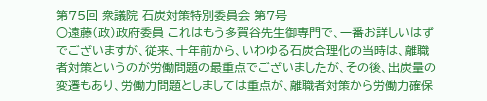第75回 衆議院 石炭対策特別委員会 第7号
○遠藤(政)政府委員 これはもう多賀谷先生御専門で、一番お詳しいはずでございますが、従来、十年前から、いわゆる石炭合理化の当時は、離職者対策というのが労働問題の最重点でございましたが、その後、出炭量の変遷もあり、労働力問題としましては重点が、離職者対策から労働力確保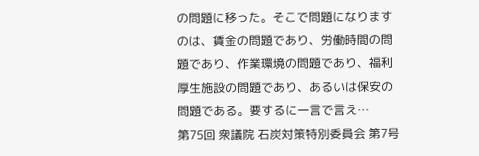の問題に移った。そこで問題になりますのは、賃金の問題であり、労働時間の問題であり、作業環境の問題であり、福利厚生施設の問題であり、あるいは保安の問題である。要するに一言で言え…
第75回 衆議院 石炭対策特別委員会 第7号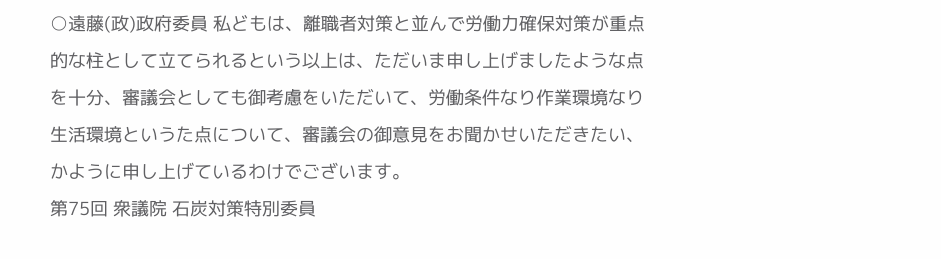○遠藤(政)政府委員 私どもは、離職者対策と並んで労働力確保対策が重点的な柱として立てられるという以上は、ただいま申し上げましたような点を十分、審議会としても御考慮をいただいて、労働条件なり作業環境なり生活環境というた点について、審議会の御意見をお聞かせいただきたい、かように申し上げているわけでございます。
第75回 衆議院 石炭対策特別委員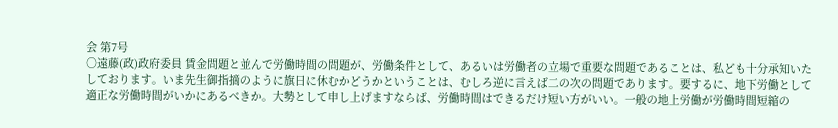会 第7号
○遠藤(政)政府委員 賃金問題と並んで労働時間の問題が、労働条件として、あるいは労働者の立場で重要な問題であることは、私ども十分承知いたしております。いま先生御指摘のように旗日に休むかどうかということは、むしろ逆に言えば二の次の問題であります。要するに、地下労働として適正な労働時間がいかにあるべきか。大勢として申し上げますならば、労働時間はできるだけ短い方がいい。一般の地上労働が労働時間短縮の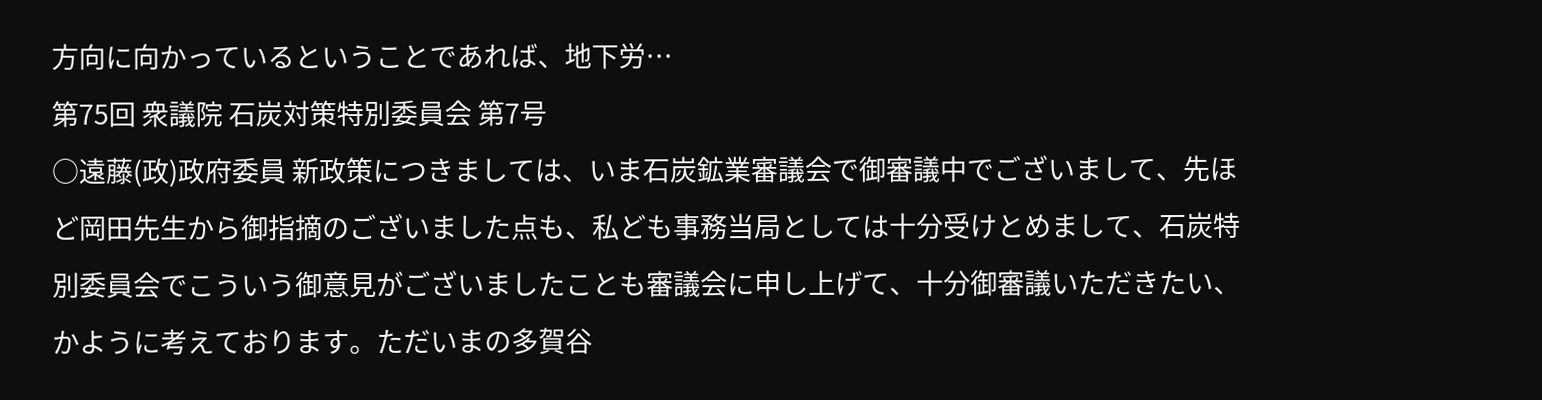方向に向かっているということであれば、地下労…
第75回 衆議院 石炭対策特別委員会 第7号
○遠藤(政)政府委員 新政策につきましては、いま石炭鉱業審議会で御審議中でございまして、先ほど岡田先生から御指摘のございました点も、私ども事務当局としては十分受けとめまして、石炭特別委員会でこういう御意見がございましたことも審議会に申し上げて、十分御審議いただきたい、かように考えております。ただいまの多賀谷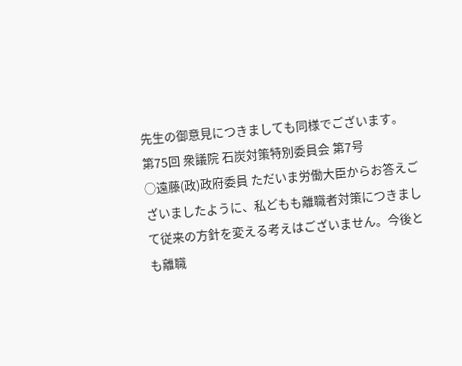先生の御意見につきましても同様でございます。
第75回 衆議院 石炭対策特別委員会 第7号
○遠藤(政)政府委員 ただいま労働大臣からお答えございましたように、私どもも離職者対策につきまして従来の方針を変える考えはございません。今後とも離職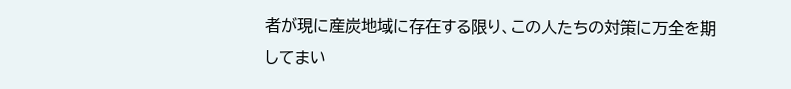者が現に産炭地域に存在する限り、この人たちの対策に万全を期してまい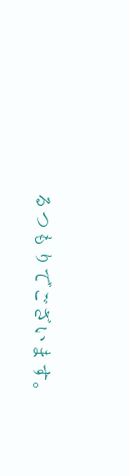るつもりでございます。